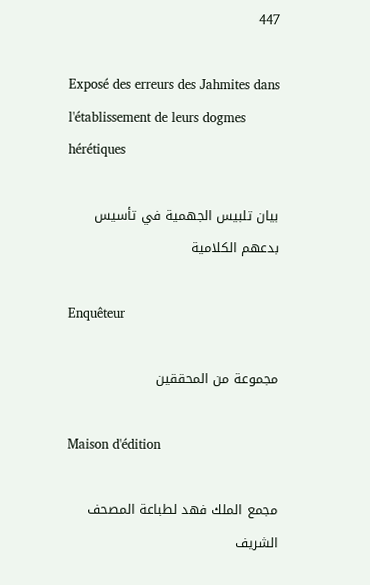447

Exposé des erreurs des Jahmites dans l'établissement de leurs dogmes hérétiques

بيان تلبيس الجهمية في تأسيس بدعهم الكلامية

Enquêteur

مجموعة من المحققين

Maison d'édition

مجمع الملك فهد لطباعة المصحف الشريف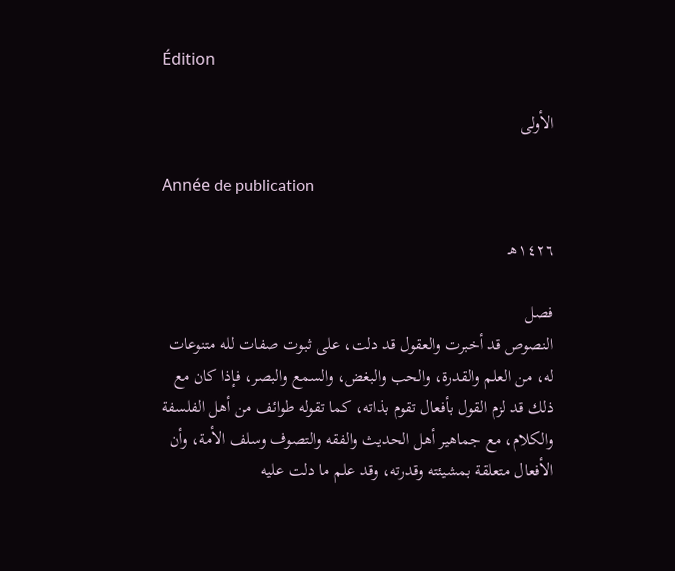Édition

الأولى

Année de publication

١٤٢٦هـ

فصل
النصوص قد أخبرت والعقول قد دلت، على ثبوت صفات لله متنوعات له، من العلم والقدرة، والحب والبغض، والسمع والبصر، فإذا كان مع ذلك قد لزم القول بأفعال تقوم بذاته، كما تقوله طوائف من أهل الفلسفة والكلام، مع جماهير أهل الحديث والفقه والتصوف وسلف الأمة، وأن الأفعال متعلقة بمشيئته وقدرته، وقد علم ما دلت عليه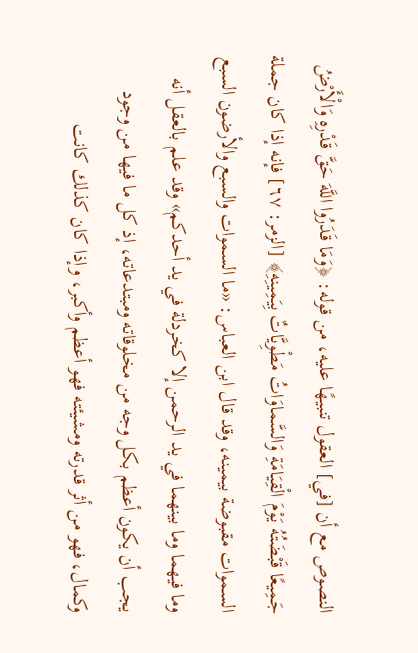النصوص مع أن [في] العقول تنبيهًا عليه، من قوله: ﴿وَمَا قَدَرُوا اللَّهَ حَقَّ قَدْرِهِ وَالْأَرْضُ جَمِيعًا قَبْضَتُهُ يَوْمَ الْقِيَامَةِ وَالسَّماوَاتُ مَطْوِيَّاتٌ بِيَمِينِهِ﴾ [الزمر: ٦٧] فإنه إذا كان جملة السموات مقبوضة بيمينه، وقد قال ابن العباس: «ما السموات والسبع والأرضون السبع وما فيهما وما بينهما في يد الرحمن إلا كخردلة في يد أحدكم» وقد علم بالعقل أنه يجب أن يكون أعظم بكل وجه من مخلوقاته ومبتدعاته، إذ كل ما فيها من وجود وكمال، فهو من أثر قدرته ومشيئته فهو أعظم وأكبر، وإذا كان كذلك كانت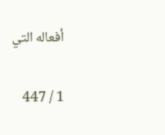أفعاله التي

1 / 447